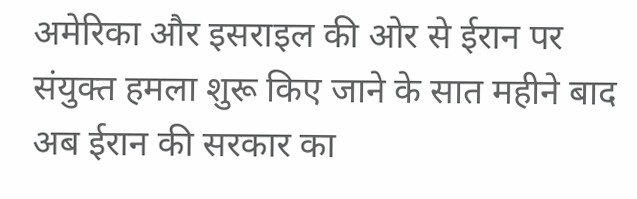अमेरिका और इसराइल की ओर से ईरान पर संयुक्त हमला शुरू किए जाने के सात महीने बाद अब ईरान की सरकार का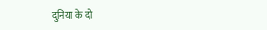दुनिया के दो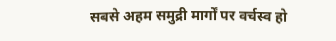सबसे अहम समुद्री मार्गों पर वर्चस्व हो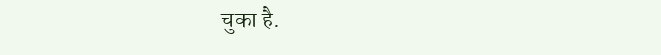चुका है.